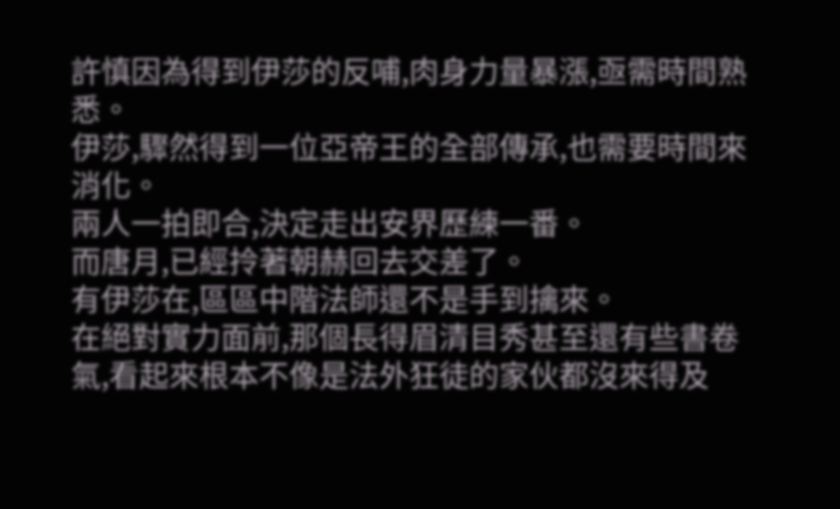許慎因為得到伊莎的反哺,肉身力量暴漲,亟需時間熟悉。
伊莎,驟然得到一位亞帝王的全部傳承,也需要時間來消化。
兩人一拍即合,決定走出安界歷練一番。
而唐月,已經拎著朝赫回去交差了。
有伊莎在,區區中階法師還不是手到擒來。
在絕對實力面前,那個長得眉清目秀甚至還有些書卷氣,看起來根本不像是法外狂徒的家伙都沒來得及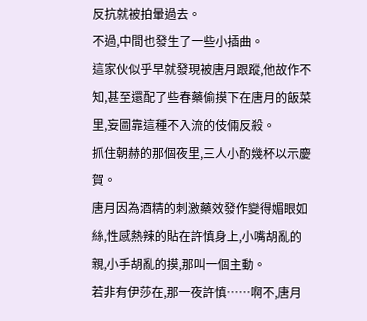反抗就被拍暈過去。
不過,中間也發生了一些小插曲。
這家伙似乎早就發現被唐月跟蹤,他故作不知,甚至還配了些春藥偷摸下在唐月的飯菜里,妄圖靠這種不入流的伎倆反殺。
抓住朝赫的那個夜里,三人小酌幾杯以示慶賀。
唐月因為酒精的刺激藥效發作變得媚眼如絲,性感熱辣的貼在許慎身上,小嘴胡亂的親,小手胡亂的摸,那叫一個主動。
若非有伊莎在,那一夜許慎……啊不,唐月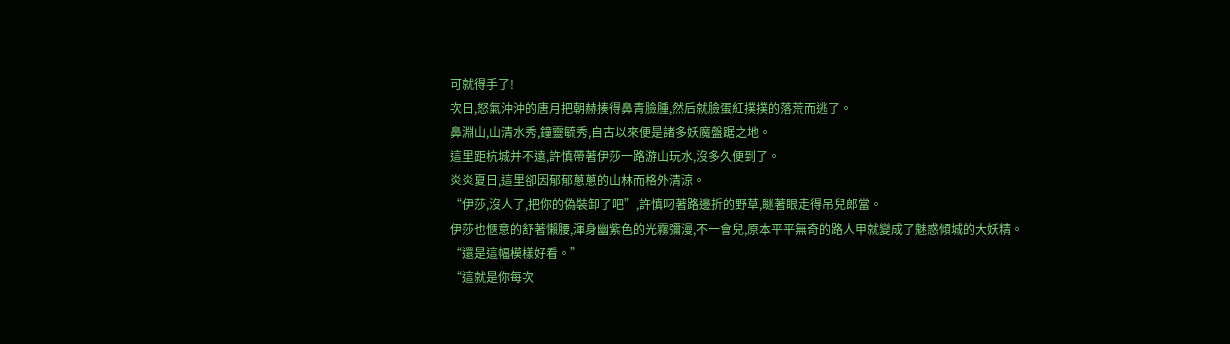可就得手了!
次日,怒氣沖沖的唐月把朝赫揍得鼻青臉腫,然后就臉蛋紅撲撲的落荒而逃了。
鼻淵山,山清水秀,鐘靈毓秀,自古以來便是諸多妖魔盤踞之地。
這里距杭城并不遠,許慎帶著伊莎一路游山玩水,沒多久便到了。
炎炎夏日,這里卻因郁郁蔥蔥的山林而格外清涼。
“伊莎,沒人了,把你的偽裝卸了吧”,許慎叼著路邊折的野草,瞇著眼走得吊兒郎當。
伊莎也愜意的舒著懶腰,渾身幽紫色的光霧彌漫,不一會兒,原本平平無奇的路人甲就變成了魅惑傾城的大妖精。
“還是這幅模樣好看。”
“這就是你每次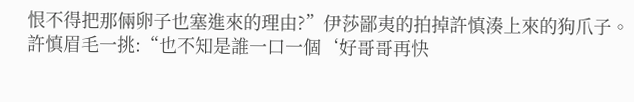恨不得把那倆卵子也塞進來的理由?”伊莎鄙夷的拍掉許慎湊上來的狗爪子。
許慎眉毛一挑:“也不知是誰一口一個‘好哥哥再快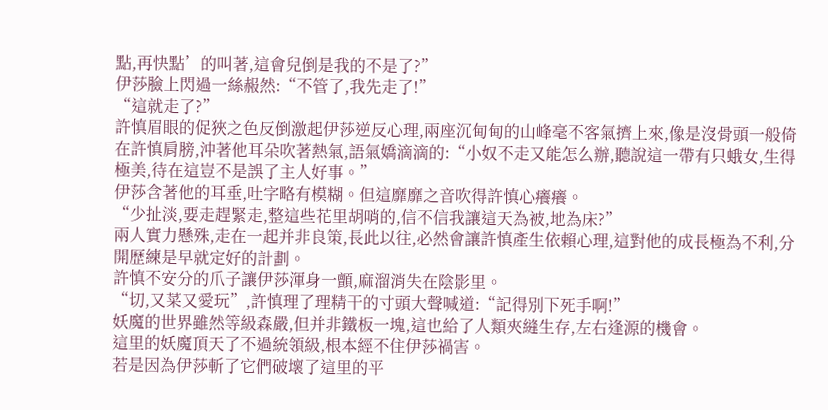點,再快點’的叫著,這會兒倒是我的不是了?”
伊莎臉上閃過一絲赧然:“不管了,我先走了!”
“這就走了?”
許慎眉眼的促狹之色反倒激起伊莎逆反心理,兩座沉甸甸的山峰毫不客氣擠上來,像是沒骨頭一般倚在許慎肩膀,沖著他耳朵吹著熱氣,語氣嬌滴滴的:“小奴不走又能怎么辦,聽說這一帶有只蛾女,生得極美,待在這豈不是誤了主人好事。”
伊莎含著他的耳垂,吐字略有模糊。但這靡靡之音吹得許慎心癢癢。
“少扯淡,要走趕緊走,整這些花里胡哨的,信不信我讓這天為被,地為床?”
兩人實力懸殊,走在一起并非良策,長此以往,必然會讓許慎產生依賴心理,這對他的成長極為不利,分開歷練是早就定好的計劃。
許慎不安分的爪子讓伊莎渾身一顫,麻溜消失在陰影里。
“切,又菜又愛玩”,許慎理了理精干的寸頭大聲喊道:“記得別下死手啊!”
妖魔的世界雖然等級森嚴,但并非鐵板一塊,這也給了人類夾縫生存,左右逢源的機會。
這里的妖魔頂天了不過統領級,根本經不住伊莎禍害。
若是因為伊莎斬了它們破壞了這里的平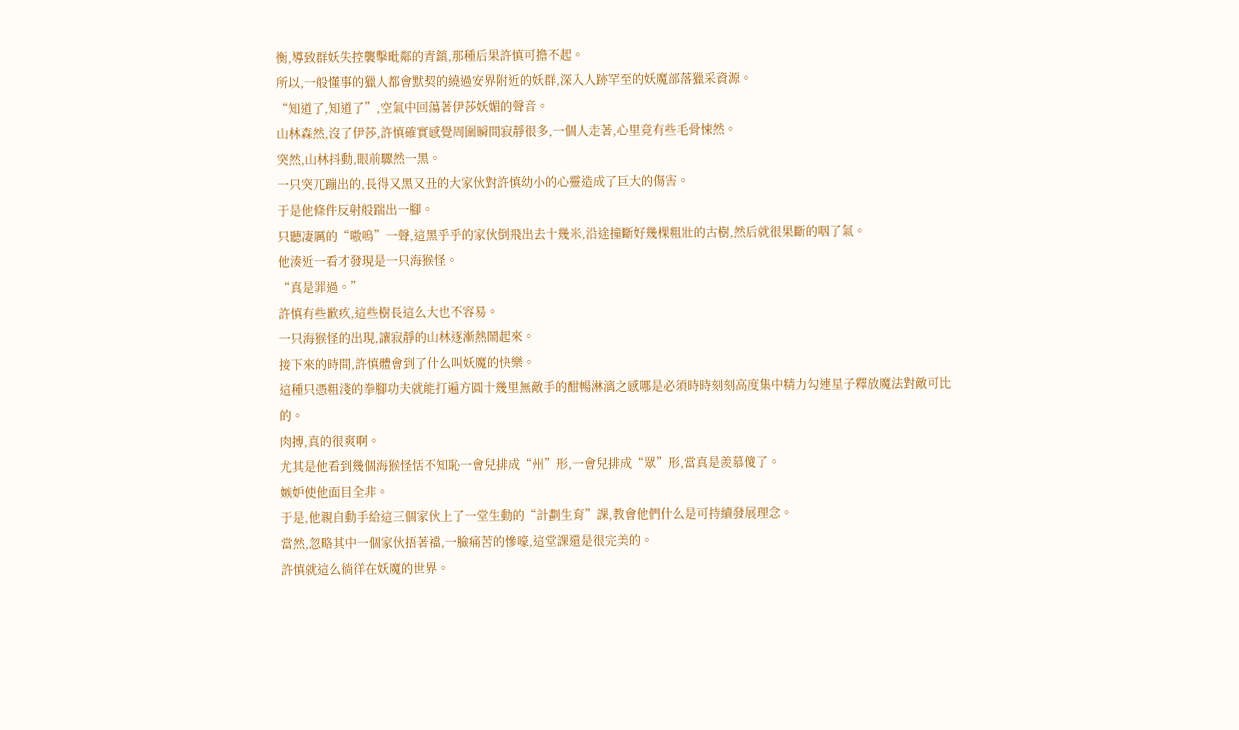衡,導致群妖失控襲擊毗鄰的青鎮,那種后果許慎可擔不起。
所以,一般懂事的獵人都會默契的繞過安界附近的妖群,深入人跡罕至的妖魔部落獵采資源。
“知道了,知道了”,空氣中回蕩著伊莎妖媚的聲音。
山林森然,沒了伊莎,許慎確實感覺周圍瞬間寂靜很多,一個人走著,心里竟有些毛骨悚然。
突然,山林抖動,眼前驟然一黑。
一只突兀蹦出的,長得又黑又丑的大家伙對許慎幼小的心靈造成了巨大的傷害。
于是他條件反射般踹出一腳。
只聽凄厲的“嗷嗚”一聲,這黑乎乎的家伙倒飛出去十幾米,沿途撞斷好幾棵粗壯的古樹,然后就很果斷的咽了氣。
他湊近一看才發現是一只海猴怪。
“真是罪過。”
許慎有些歉疚,這些樹長這么大也不容易。
一只海猴怪的出現,讓寂靜的山林逐漸熱鬧起來。
接下來的時間,許慎體會到了什么叫妖魔的快樂。
這種只憑粗淺的拳腳功夫就能打遍方圓十幾里無敵手的酣暢淋漓之感哪是必須時時刻刻高度集中精力勾連星子釋放魔法對敵可比的。
肉搏,真的很爽啊。
尤其是他看到幾個海猴怪恬不知恥一會兒排成“州”形,一會兒排成“眾”形,當真是羨慕傻了。
嫉妒使他面目全非。
于是,他親自動手給這三個家伙上了一堂生動的“計劃生育”課,教會他們什么是可持續發展理念。
當然,忽略其中一個家伙捂著襠,一臉痛苦的慘嚎,這堂課還是很完美的。
許慎就這么徜徉在妖魔的世界。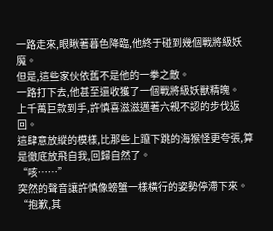一路走來,眼瞅著暮色降臨,他終于碰到幾個戰將級妖魔。
但是,這些家伙依舊不是他的一拳之敵。
一路打下去,他甚至還收獲了一個戰將級妖獸精魄。
上千萬巨款到手,許慎喜滋滋邁著六親不認的步伐返回。
這肆意放縱的模樣,比那些上躥下跳的海猴怪更夸張,算是徹底放飛自我,回歸自然了。
“咳……”
突然的聲音讓許慎像螃蟹一樣橫行的姿勢停滯下來。
“抱歉,其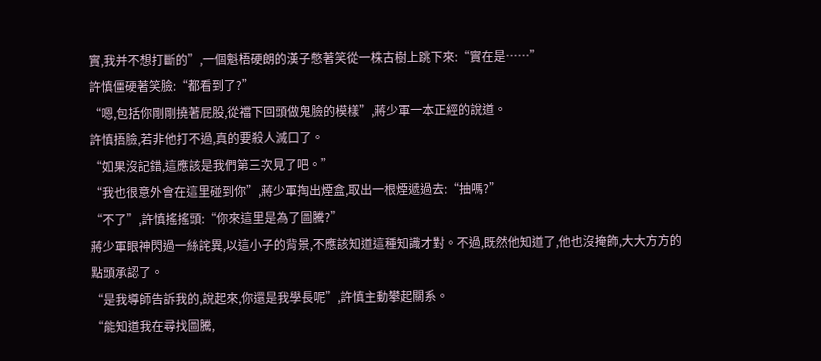實,我并不想打斷的”,一個魁梧硬朗的漢子憋著笑從一株古樹上跳下來:“實在是……”
許慎僵硬著笑臉:“都看到了?”
“嗯,包括你剛剛撓著屁股,從襠下回頭做鬼臉的模樣”,蔣少軍一本正經的說道。
許慎捂臉,若非他打不過,真的要殺人滅口了。
“如果沒記錯,這應該是我們第三次見了吧。”
“我也很意外會在這里碰到你”,蔣少軍掏出煙盒,取出一根煙遞過去:“抽嗎?”
“不了”,許慎搖搖頭:“你來這里是為了圖騰?”
蔣少軍眼神閃過一絲詫異,以這小子的背景,不應該知道這種知識才對。不過,既然他知道了,他也沒掩飾,大大方方的點頭承認了。
“是我導師告訴我的,說起來,你還是我學長呢”,許慎主動攀起關系。
“能知道我在尋找圖騰,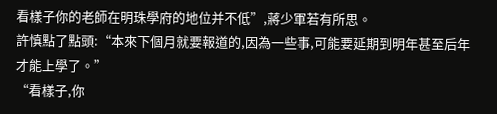看樣子你的老師在明珠學府的地位并不低”,蔣少軍若有所思。
許慎點了點頭:“本來下個月就要報道的,因為一些事,可能要延期到明年甚至后年才能上學了。”
“看樣子,你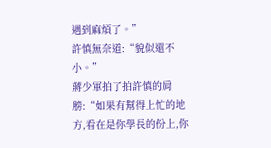遇到麻煩了。”
許慎無奈道:“貌似還不小。”
蔣少軍拍了拍許慎的肩膀:“如果有幫得上忙的地方,看在是你學長的份上,你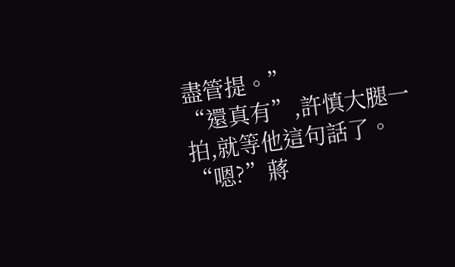盡管提。”
“還真有”,許慎大腿一拍,就等他這句話了。
“嗯?”蔣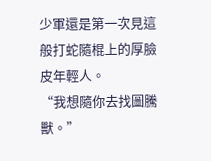少軍還是第一次見這般打蛇隨棍上的厚臉皮年輕人。
“我想隨你去找圖騰獸。”